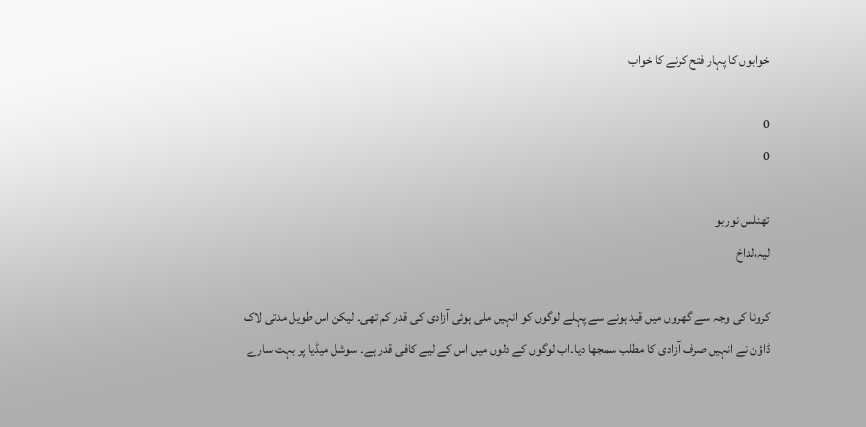خوابوں کا پہار فتح کرنے کا خواب

0
0

تھنلس نوربو
لیہ،لداخ

کرونا کی وجہ سے گھروں میں قید ہونے سے پہلے لوگوں کو انہیں ملی ہوئی آزادی کی قدر کم تھی۔ لیکن اس طویل مدتی لاک ڈاؤن نے انہیں صرف آزادی کا مطلب سمجھا دیا۔اب لوگوں کے دلوں میں اس کے لیے کافی قدر ہے۔ سوشل میڈیا پر بہت سارے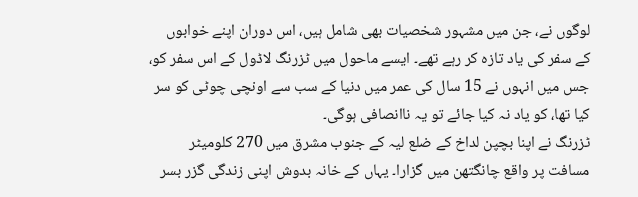لوگوں نے، جن میں مشہور شخصیات بھی شامل ہیں، اس دوران اپنے خوابوں کے سفر کی یاد تازہ کر رہے تھے۔ ایسے ماحول میں ٹزرنگ لاڈول کے اس سفر کو، جس میں انہوں نے 15 سال کی عمر میں دنیا کے سب سے اونچی چوٹی کو سر کیا تھا، کو یاد نہ کیا جائے تو یہ ناانصافی ہوگی۔
ٹزرنگ نے اپنا بچپن لداخ کے ضلع لیہ کے جنوب مشرق میں 270 کلومیٹر مسافت پر واقع چانگتھن میں گزارا۔ یہاں کے خانہ بدوش اپنی زندگی گزر بسر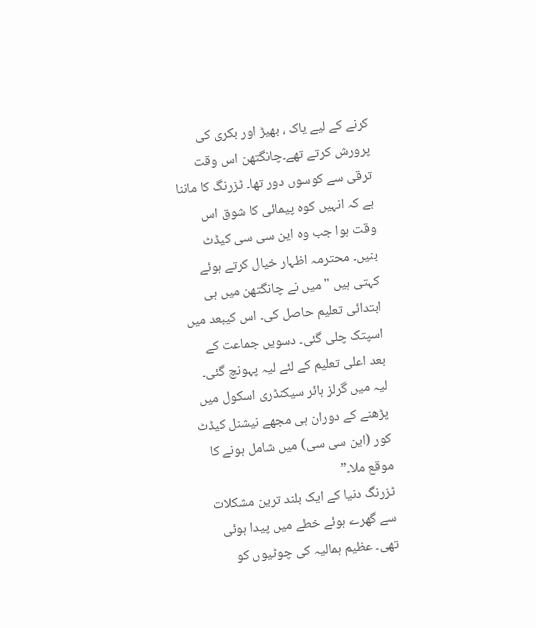کرنے کے لیے یاک ، بھیڑ اور بکری کی پرورش کرتے تھے۔چانگتھن اس وقت ترقی سے کوسوں دور تھا۔ ٹزرنگ کا ماننا ہے کہ انہیں کوہ پیمائی کا شوق اس وقت ہوا جب وہ این سی سی کیڈٹ بنیں۔ محترمہ اظہار خیال کرتے ہوئے کہتی ہیں "میں نے چانگتھن میں ہی ابتدائی تعلیم حاصل کی۔ اس کیبعد میں اسپتک چلی گئی۔ دسویں جماعت کے بعد اعلی تعلیم کے لئے لیہ پہونچ گئی۔ لیہ میں گرلز ہائر سیکنڈری اسکول میں پڑھنے کے دوران ہی مجھے نیشنل کیڈٹ کور (این سی سی) میں شامل ہونے کا موقع ملا۔”
ٹزرنگ دنیا کے ایک بلند ترین مشکلات سے گھرے ہوئے خطے میں پیدا ہوئی تھی۔ عظیم ہمالیہ کی چوٹیوں کو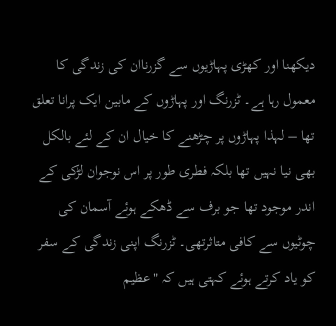دیکھنا اور کھڑی پہاڑیوں سے گزرناان کی زندگی کا معمول رہا ہے۔ ٹزرنگ اور پہاڑوں کے مابین ایک پرانا تعلق تھا – لہذا پہاڑوں پر چڑھنے کا خیال ان کے لئے بالکل بھی نیا نہیں تھا بلکہ فطری طور پر اس نوجوان لڑکی کے اندر موجود تھا جو برف سے ڈھکے ہوئے آسمان کی چوٹیوں سے کافی متاثرتھی۔ ٹزرنگ اپنی زندگی کے سفر کو یاد کرتے ہوئے کہتی ہیں کہ "عظیم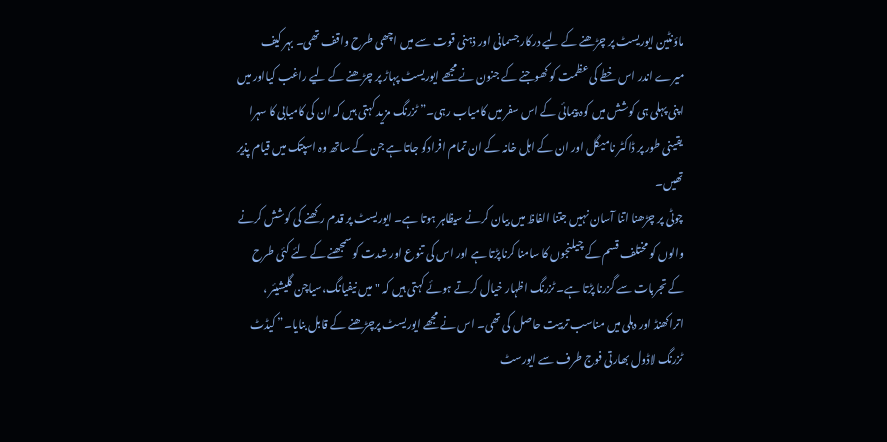ماؤنٹین ایوریسٹ پر چڑھنے کے لیے درکار جسمانی اور ذہنی قوت سے میں اچھی طرح واقف تھی۔ بہر کیف میرے اندر اس خطے کی عظمت کو کھوجنے کے جنون نے مجھے ایوریسٹ پہاڑ پر چڑھنے کے لیے راغب کیااور میں اپنی پہلی ہی کوشش میں کوہ پیمائی کے اس سفر میں کامیاب رہی۔” ٹزرنگ مزید کہتی ہیں کہ ان کی کامیابی کا سہرا یقینی طور پر ڈاکٹر نامیگل اور ان کے اہل خانہ کے ان تمام افرادکو جاتا ہے جن کے ساتھ وہ اسپتک میں قیام پذیر تھیں۔
چوٹی پر چڑھنا اتنا آسان نہیں جتنا الفاظ میں بیان کرنے سیظاہر ہوتا ہے۔ ایوریسٹ پر قدم رکھنے کی کوشش کرنے والوں کو مختلف قسم کے چیلنجوں کا سامنا کرناپڑتا ہے اور اس کی تنوع اور شدت کو سمجھنے کے لئے کئی طرح کے تجربات سے گزرنا پڑتا ہے۔ ٹزرنگ اظہار خیال کرتے ہوئے کہتی ہیں کہ "میں نیفیانگ،سیاچن گلیشیئر ، اتراکھنڈ اور دہلی میں مناسب تربیت حاصل کی تھی۔ اس نے مجھے ایوریسٹ پرچڑھنے کے قابل بنایا۔” کیڈٹ ٹزرنگ لاڈول بھارتی فوج طرف سے ایورسٹ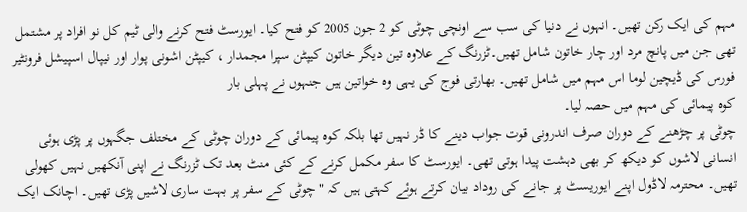مہم کی ایک رکن تھیں۔ انہوں نے دنیا کی سب سے اونچی چوٹی کو 2 جون 2005 کو فتح کیا۔ ایورسٹ فتح کرنے والی ٹیم کل نو افراد پر مشتمل تھی جن میں پانچ مرد اور چار خاتون شامل تھیں۔ٹزرنگ کے علاوہ تین دیگر خاتون کیپٹن سپرا مجمدار ، کیپٹن اشونی پوار اور نیپال اسپیشل فرونٹیر فورس کی ڈیچین لوما اس مہم میں شامل تھیں۔ بھارتی فوج کی یہی وہ خواتین ہیں جنہوں نے پہلی بار
کوہ پیمائی کی مہم میں حصہ لیا۔
چوٹی پر چڑھنے کے دوران صرف اندرونی قوت جواب دینے کا ڈر نہیں تھا بلکہ کوہ پیمائی کے دوران چوٹی کے مختلف جگہوں پر پڑی ہوئی انسانی لاشوں کو دیکھ کر بھی دہشت پیدا ہوتی تھی۔ ایورسٹ کا سفر مکمل کرنے کے کئی منٹ بعد تک ٹزرنگ نے اپنی آنکھیں نہیں کھولی تھیں۔ محترمہ لاڈول اپنے ایوریسٹ پر جانے کی روداد بیان کرتے ہوئے کہتی ہیں کہ "چوٹی کے سفر پر بہت ساری لاشیں پڑی تھیں۔ اچانک ایک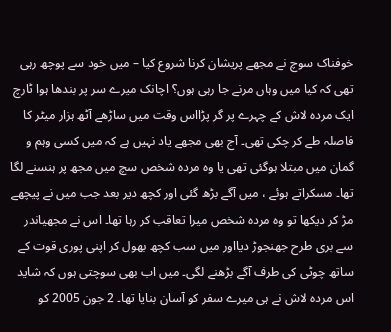خوفناک سوچ نے مجھے پریشان کرنا شروع کیا – میں خود سے پوچھ رہی تھی کہ کیا میں وہاں مرنے جا رہی ہوں؟ اچانک میرے سر پر بندھا ہوا ٹارچ ایک مردہ لاش کے چہرے پر گر پڑااس وقت میں ساڑھے آٹھ ہزار میٹر کا فاصلہ طے کر چکی تھی۔ آج بھی مجھے یاد نہیں ہے کہ میں کسی وہم و گمان میں مبتلا ہوگئی تھی یا وہ مردہ شخص سچ میں مجھ پر ہنسنے لگا تھا۔ مسکراتے ہوئے ، میں آگے بڑھ گئی اور کچھ دیر بعد جب میں نے پیچھے مڑ کر دیکھا تو وہ مردہ شخص میرا تعاقب کر رہا تھا۔ اس نے مجھیاندر سے بری طرح جھنجوڑ دیااور میں سب کچھ بھول کر اپنی پوری قوت کے ساتھ چوٹی کی طرف آگے بڑھنے لگی۔ میں اب بھی سوچتی ہوں کہ شاید اس مردہ لاش نے ہی میرے سفر کو آسان بنایا تھا۔ 2 جون 2005 کو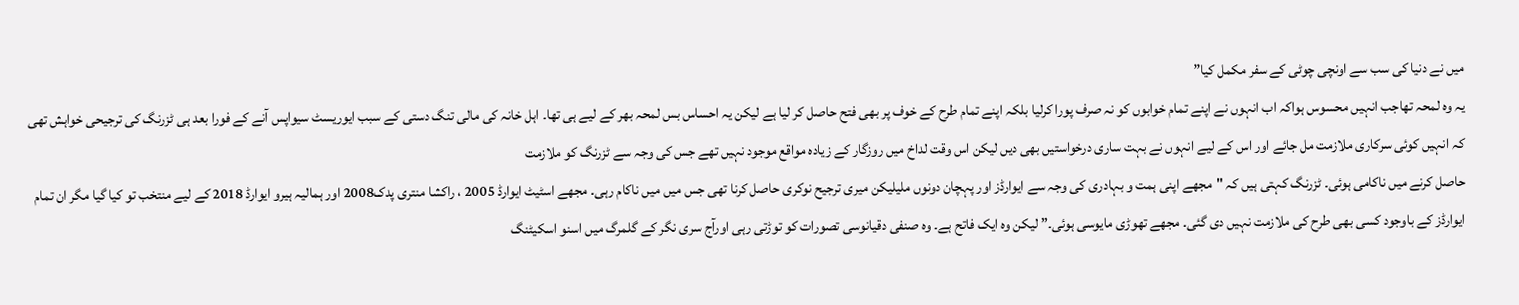میں نے دنیا کی سب سے اونچی چوٹی کے سفر مکمل کیا”
یہ وہ لمحہ تھاجب انہیں محسوس ہواکہ اب انہوں نے اپنے تمام خوابوں کو نہ صرف پورا کرلیا بلکہ اپنے تمام طرح کے خوف پر بھی فتح حاصل کر لیا ہے لیکن یہ احساس بس لمحہ بھر کے لیے ہی تھا۔ اہل خانہ کی مالی تنگ دستی کے سبب ایوریسٹ سیواپس آنے کے فورا بعد ہی ٹزرنگ کی ترجیحی خواہش تھی کہ انہیں کوئی سرکاری ملازمت مل جائے اور اس کے لیے انہوں نے بہت ساری درخواستیں بھی دیں لیکن اس وقت لداخ میں روزگار کے زیادہ مواقع موجود نہیں تھے جس کی وجہ سے ٹزرنگ کو ملازمت
حاصل کرنے میں ناکامی ہوئی۔ ٹزرنگ کہتی ہیں کہ "مجھے اپنی ہمت و بہادری کی وجہ سے ایوارڈز اور پہچان دونوں ملیلیکن میری ترجیح نوکری حاصل کرنا تھی جس میں میں ناکام رہی۔ مجھے اسٹیٹ ایوارڈ 2005 ، راکشا منتری پدک2008 اور ہمالیہ ہیرو ایوارڈ 2018 کے لیے منتخب تو کیا گیا مگر ان تمام ایوارڈز کے باوجود کسی بھی طرح کی ملازمت نہیں دی گئی۔ مجھے تھوڑی مایوسی ہوئی۔” لیکن وہ ایک فاتح ہے۔ وہ صنفی دقیانوسی تصورات کو توڑتی رہی اورآج سری نگر کے گلمرگ میں اسنو اسکیٹنگ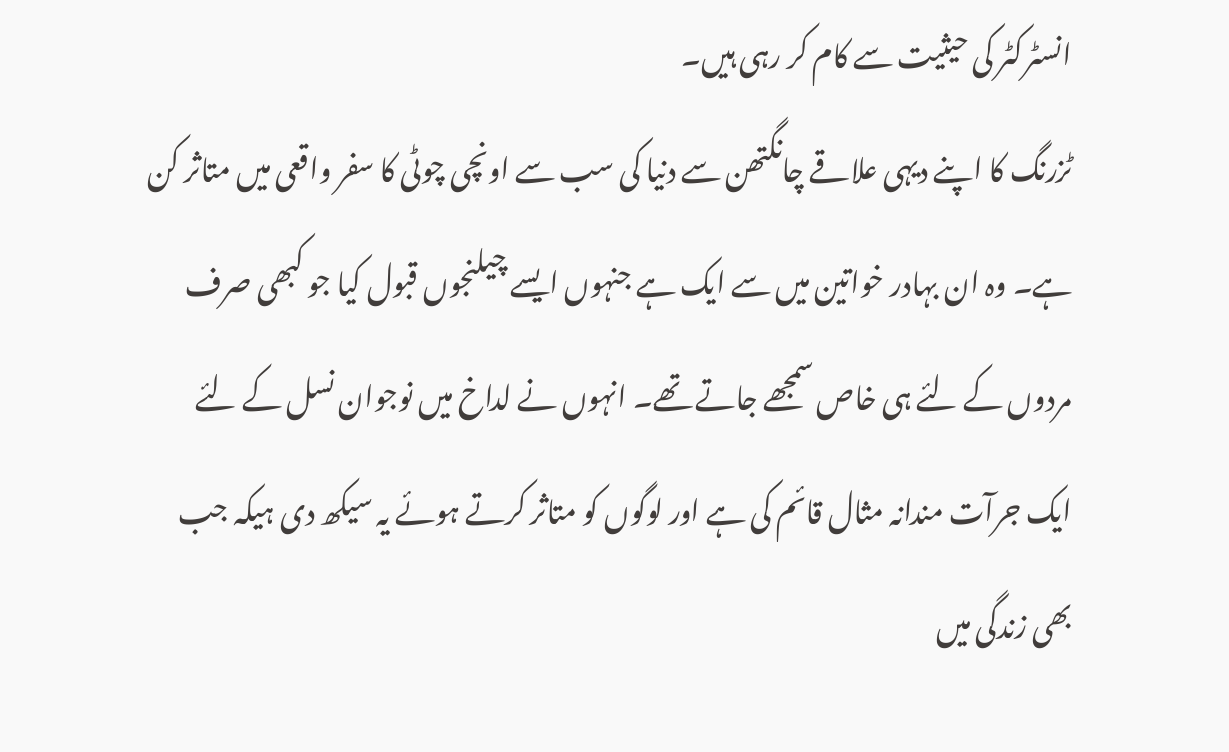انسٹرکٹر کی حیثیت سے کام کر رہی ہیں۔
ٹزرنگ کا اپنے دیہی علاقے چانگتھن سے دنیا کی سب سے اونچی چوٹی کا سفر واقعی میں متاثر کن ہے۔ وہ ان بہادر خواتین میں سے ایک ہے جنہوں ایسے چیلنجوں قبول کیا جو کبھی صرف مردوں کے لئے ہی خاص سمجھے جاتے تھے۔ انہوں نے لداخ میں نوجوان نسل کے لئے ایک جرآت مندانہ مثال قائم کی ہے اور لوگوں کو متاثر کرتے ہوئے یہ سیکھ دی ہیکہ جب بھی زندگی میں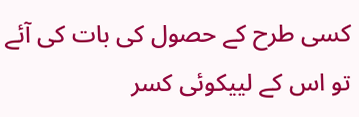کسی طرح کے حصول کی بات کی آئے تو اس کے لییکوئی کسر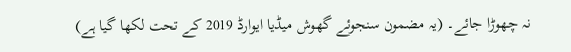نہ چھوڑا جائے۔ (یہ مضمون سنجوئے گھوش میڈیا ایوارڈ 2019 کے تحت لکھا گیا ہے)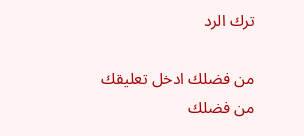ترك الرد

من فضلك ادخل تعليقك
من فضلك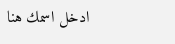ادخل اسمك هنا